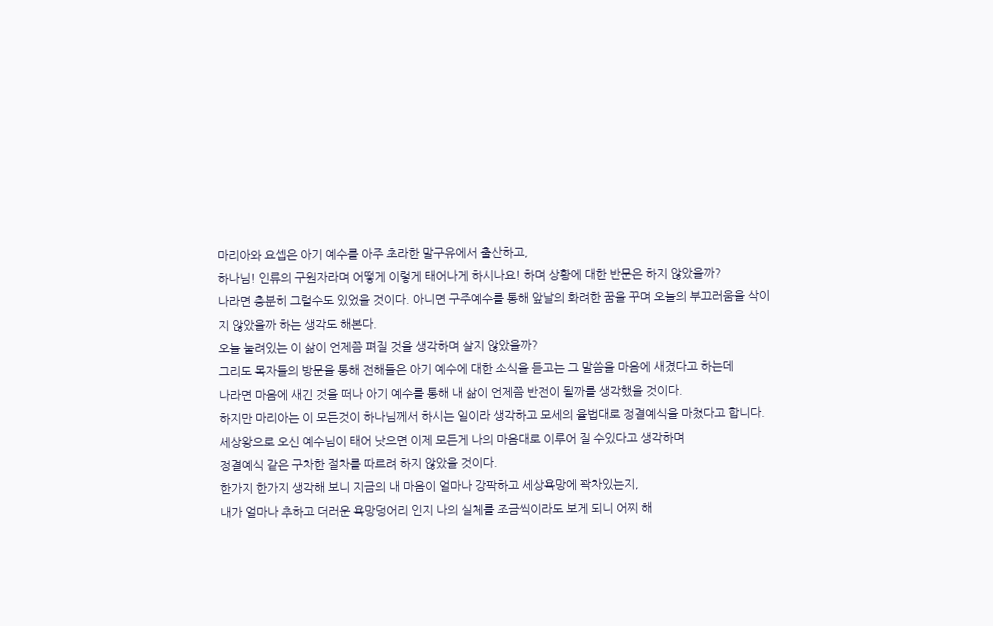마리아와 요셉은 아기 예수를 아주 초라한 말구유에서 출산하고,
하나님! 인류의 구원자라며 어떻게 이렇게 태어나게 하시나요! 하며 상황에 대한 반문은 하지 않았을까?
나라면 충분히 그럴수도 있었을 것이다. 아니면 구주예수를 통해 앞날의 화려한 꿈을 꾸며 오늘의 부끄러움을 삭이지 않았을까 하는 생각도 해본다.
오늘 눌려있는 이 삶이 언제쯤 펴질 것을 생각하며 살지 않았을까?
그리도 목자들의 방문을 통해 전해들은 아기 예수에 대한 소식을 듣고는 그 말씀을 마음에 새겼다고 하는데
나라면 마음에 새긴 것을 떠나 아기 예수를 통해 내 삶이 언제쯤 반전이 될까를 생각했을 것이다.
하지만 마리아는 이 모든것이 하나님께서 하시는 일이라 생각하고 모세의 율법대로 정결예식을 마쳤다고 합니다.
세상왕으로 오신 예수님이 태어 낫으면 이제 모든게 나의 마음대로 이루어 질 수있다고 생각하며
정결예식 같은 구차한 절차를 따르려 하지 않았을 것이다.
한가지 한가지 생각해 보니 지금의 내 마음이 얼마나 강팍하고 세상욕망에 꽉차있는지,
내가 얼마나 추하고 더러운 욕망덩어리 인지 나의 실체를 조금씩이라도 보게 되니 어찌 해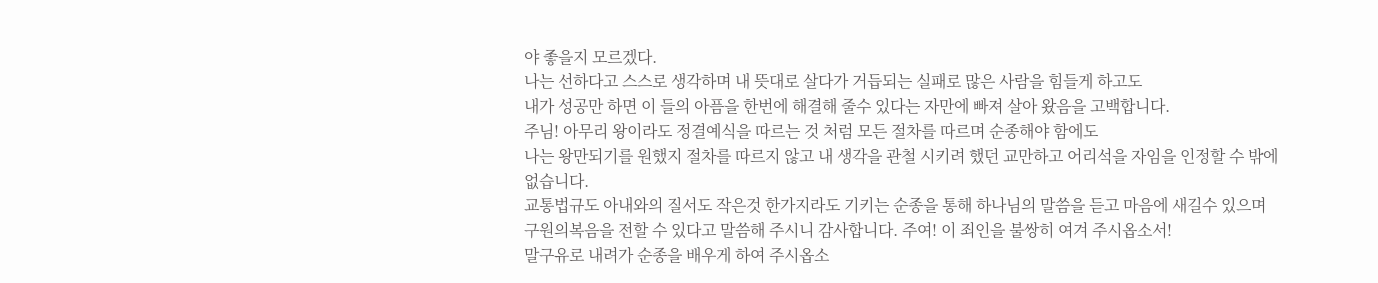야 좋을지 모르겠다.
나는 선하다고 스스로 생각하며 내 뜻대로 살다가 거듭되는 실패로 많은 사람을 힘들게 하고도
내가 성공만 하면 이 들의 아픔을 한번에 해결해 줄수 있다는 자만에 빠져 살아 왔음을 고백합니다.
주님! 아무리 왕이라도 정결예식을 따르는 것 처럼 모든 절차를 따르며 순종해야 함에도
나는 왕만되기를 원했지 절차를 따르지 않고 내 생각을 관철 시키려 했던 교만하고 어리석을 자임을 인정할 수 밖에 없습니다.
교통법규도 아내와의 질서도 작은것 한가지라도 기키는 순종을 통해 하나님의 말씀을 듣고 마음에 새길수 있으며
구원의복음을 전할 수 있다고 말씀해 주시니 감사합니다. 주여! 이 죄인을 불쌍히 여겨 주시옵소서!
말구유로 내려가 순종을 배우게 하여 주시옵소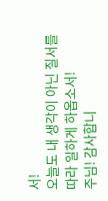서!
오늘도 내 생각이 아닌 질서를 따라 일하게 하옵소서!
주님! 감사합니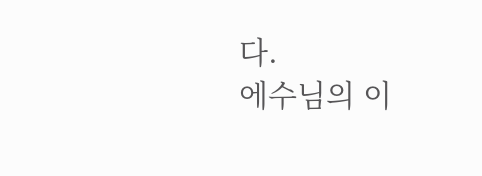다.
에수님의 이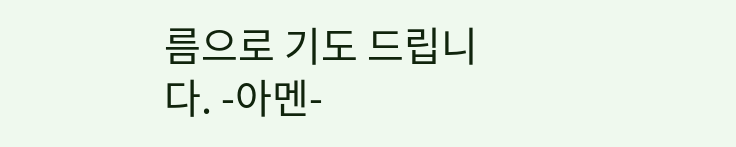름으로 기도 드립니다. -아멘-